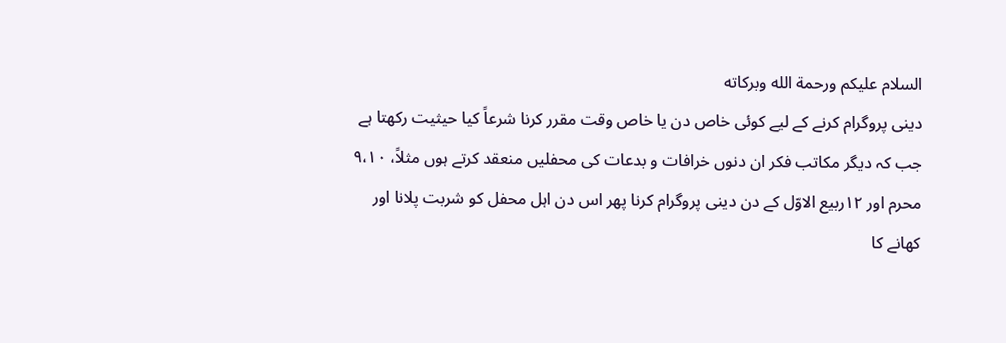السلام عليكم ورحمة الله وبركاته
دینی پروگرام کرنے کے لیے کوئی خاص دن یا خاص وقت مقرر کرنا شرعاً کیا حیثیت رکھتا ہے جب کہ دیگر مکاتب فکر ان دنوں خرافات و بدعات کی محفلیں منعقد کرتے ہوں مثلاً، ۹،۱۰ محرم اور ۱۲ربیع الاوّل کے دن دینی پروگرام کرنا پھر اس دن اہل محفل کو شربت پلانا اور کھانے کا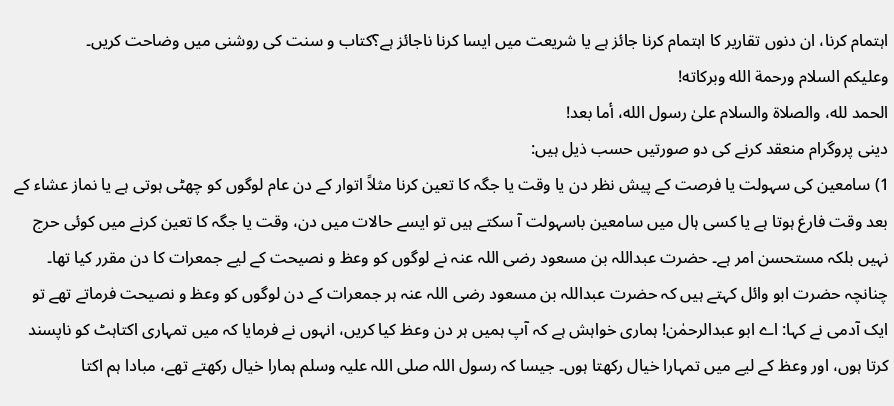اہتمام کرنا، ان دنوں تقاریر کا اہتمام کرنا جائز ہے یا شریعت میں ایسا کرنا ناجائز ہے؟کتاب و سنت کی روشنی میں وضاحت کریں۔
وعلیکم السلام ورحمة الله وبرکاته!
الحمد لله، والصلاة والسلام علىٰ رسول الله، أما بعد!
دینی پروگرام منعقد کرنے کی دو صورتیں حسب ذیل ہیں:
1) سامعین کی سہولت یا فرصت کے پیش نظر دن یا وقت یا جگہ کا تعین کرنا مثلاً اتوار کے دن عام لوگوں کو چھٹی ہوتی ہے یا نماز عشاء کے بعد وقت فارغ ہوتا ہے یا کسی ہال میں سامعین باسہولت آ سکتے ہیں تو ایسے حالات میں دن، وقت یا جگہ کا تعین کرنے میں کوئی حرج نہیں بلکہ مستحسن امر ہے۔ حضرت عبداللہ بن مسعود رضی اللہ عنہ نے لوگوں کو وعظ و نصیحت کے لیے جمعرات کا دن مقرر کیا تھا۔ چنانچہ حضرت ابو وائل کہتے ہیں کہ حضرت عبداللہ بن مسعود رضی اللہ عنہ ہر جمعرات کے دن لوگوں کو وعظ و نصیحت فرماتے تھے تو ایک آدمی نے کہا: اے ابو عبدالرحمٰن! ہماری خواہش ہے کہ آپ ہمیں ہر دن وعظ کیا کریں، انہوں نے فرمایا کہ میں تمہاری اکتاہٹ کو ناپسند کرتا ہوں، اور وعظ کے لیے میں تمہارا خیال رکھتا ہوں۔ جیسا کہ رسول اللہ صلی اللہ علیہ وسلم ہمارا خیال رکھتے تھے، مبادا ہم اکتا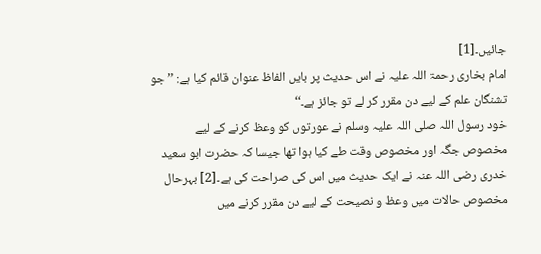جائیں۔[1]
امام بخاری رحمۃ اللہ علیہ نے اس حدیث پر بایں الفاظ عنوان قائم کیا ہے: ’’جو تشنگان علم کے لیے دن مقرر کر لے تو جائز ہے۔‘‘
خود رسول اللہ صلی اللہ علیہ وسلم نے عورتوں کو وعظ کرنے کے لیے مخصوص جگہ اور مخصوص وقت طے کیا ہوا تھا جیسا کہ حضرت ابو سعید خدری رضی اللہ عنہ نے ایک حدیث میں اس کی صراحت کی ہے۔[2] بہرحال مخصوص حالات میں وعظ و نصیحت کے لیے دن مقرر کرنے میں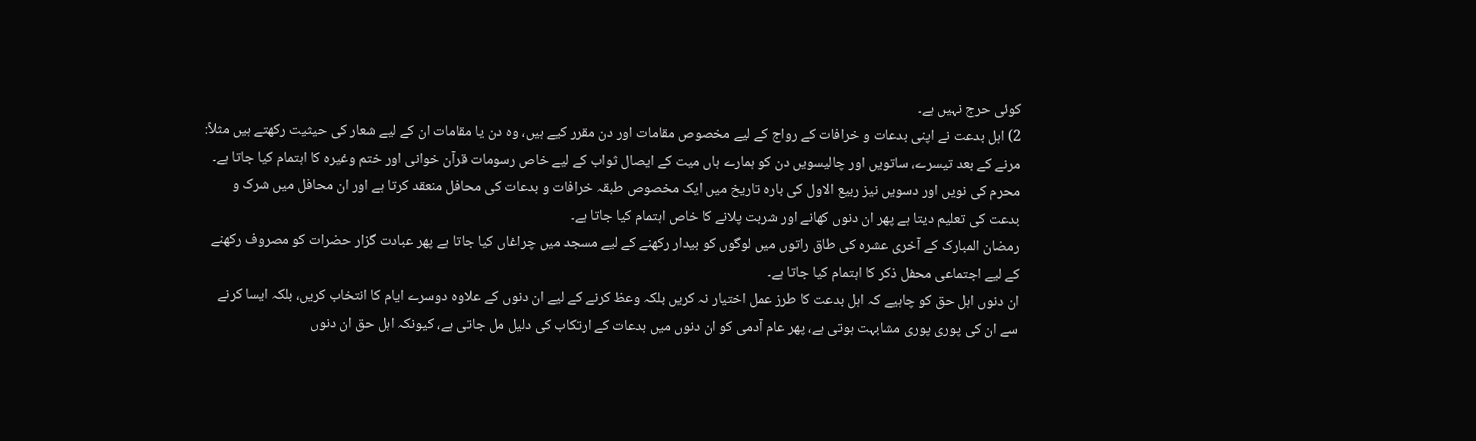کوئی حرج نہیں ہے۔
2) اہل بدعت نے اپنی بدعات و خرافات کے رواج کے لیے مخصوص مقامات اور دن مقرر کیے ہیں، وہ دن یا مقامات ان کے لیے شعار کی حیثیت رکھتے ہیں مثلاً: مرنے کے بعد تیسرے، ساتویں اور چالیسویں دن کو ہمارے ہاں میت کے ایصال ثواب کے لیے خاص رسومات قرآن خوانی اور ختم وغیرہ کا اہتمام کیا جاتا ہے۔
محرم کی نویں اور دسویں نیز ربیع الاول کی بارہ تاریخ میں ایک مخصوص طبقہ خرافات و بدعات کی محافل منعقد کرتا ہے اور ان محافل میں شرک و بدعت کی تعلیم دیتا ہے پھر ان دنوں کھانے اور شربت پلانے کا خاص اہتمام کیا جاتا ہے۔
رمضان المبارک کے آخری عشرہ کی طاق راتوں میں لوگوں کو بیدار رکھنے کے لیے مسجد میں چراغاں کیا جاتا ہے پھر عبادت گزار حضرات کو مصروف رکھنے کے لیے اجتماعی محفل ذکر کا اہتمام کیا جاتا ہے۔
ان دنوں اہل حق کو چاہیے کہ اہل بدعت کا طرز عمل اختیار نہ کریں بلکہ وعظ کرنے کے لیے ان دنوں کے علاوہ دوسرے ایام کا انتخاب کریں، بلکہ ایسا کرنے سے ان کی پوری پوری مشابہت ہوتی ہے، پھر عام آدمی کو ان دنوں میں بدعات کے ارتکاب کی دلیل مل جاتی ہے، کیونکہ اہل حق ان دنوں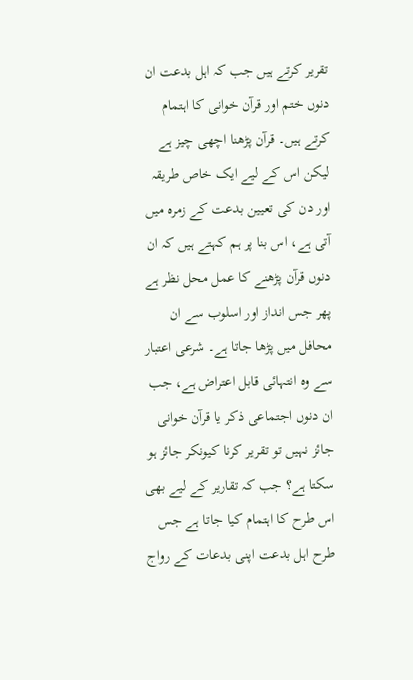تقریر کرتے ہیں جب کہ اہل بدعت ان دنوں ختم اور قرآن خوانی کا اہتمام کرتے ہیں۔ قرآن پڑھنا اچھی چیز ہے لیکن اس کے لیے ایک خاص طریقہ اور دن کی تعیین بدعت کے زمرہ میں آتی ہے، اس بنا پر ہم کہتے ہیں کہ ان دنوں قرآن پڑھنے کا عمل محل نظر ہے پھر جس انداز اور اسلوب سے ان محافل میں پڑھا جاتا ہے۔ شرعی اعتبار سے وہ انتہائی قابل اعتراض ہے، جب ان دنوں اجتماعی ذکر یا قرآن خوانی جائز نہیں تو تقریر کرنا کیونکر جائز ہو سکتا ہے؟ جب کہ تقاریر کے لیے بھی اس طرح کا اہتمام کیا جاتا ہے جس طرح اہل بدعت اپنی بدعات کے رواج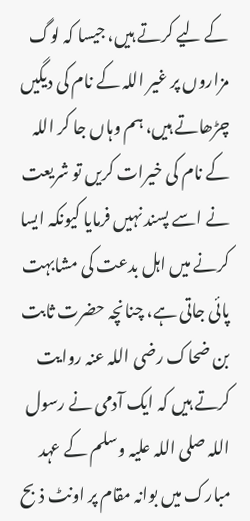کے لیے کرتے ہیں، جیسا کہ لوگ مزاروں پر غیر اللہ کے نام کی دیگیں چڑھاتے ہیں، ہم وہاں جا کر اللہ کے نام کی خیرات کریں تو شریعت نے اسے پسند نہیں فرمایا کیونکہ ایسا کرنے میں اہل بدعت کی مشابہت پائی جاتی ہے، چنانچہ حضرت ثابت بن ضحاک رضی اللہ عنہ روایت کرتے ہیں کہ ایک آدمی نے رسول اللہ صلی اللہ علیہ وسلم کے عہد مبارک میں بوانہ مقام پر اونٹ ذبح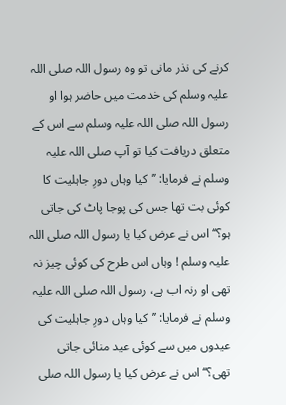کرنے کی نذر مانی تو وہ رسول اللہ صلی اللہ علیہ وسلم کی خدمت میں حاضر ہوا او رسول اللہ صلی اللہ علیہ وسلم سے اس کے متعلق دریافت کیا تو آپ صلی اللہ علیہ وسلم نے فرمایا: ’’کیا وہاں دورِ جاہلیت کا کوئی بت تھا جس کی پوجا پاٹ کی جاتی ہو؟‘‘ اس نے عرض کیا یا رسول اللہ صلی اللہ علیہ وسلم ! وہاں اس طرح کی کوئی چیز نہ تھی او رنہ اب ہے، رسول اللہ صلی اللہ علیہ وسلم نے فرمایا: ’’کیا وہاں دورِ جاہلیت کی عیدوں میں سے کوئی عید منائی جاتی تھی؟‘‘ اس نے عرض کیا یا رسول اللہ صلی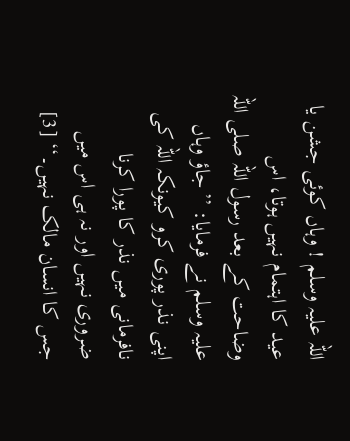اللہ علیہ وسلم ! وہاں کوئی جشن یا عید کا اہتمام نہیں ہوتا، اس وضاحت کے بعد رسول اللہ صلی اللہ علیہ وسلم نے فرمایا: ’’جاؤ وہاں اپنی نذر پوری کرو کیونکہ اللہ کی نافرمانی میں نذر کا پورا کرنا ضروری نہیں اور نہ ہی اس میں جس کا انسان مالک نہیں۔‘‘ [3]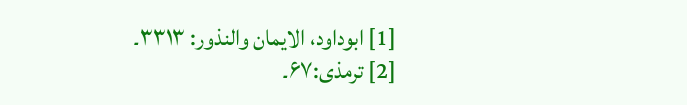[1] ابوداود، الایمان والنذور: ۳۳۱۳۔
[2] ترمذی:۶۷۔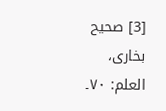[3] صحیح بخاری، العلم: ۷۰۔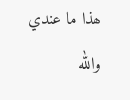ھذا ما عندي والله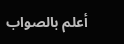أعلم بالصواب